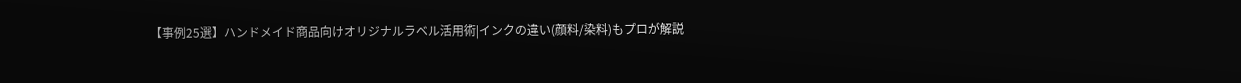【事例25選】ハンドメイド商品向けオリジナルラベル活用術|インクの違い(顔料/染料)もプロが解説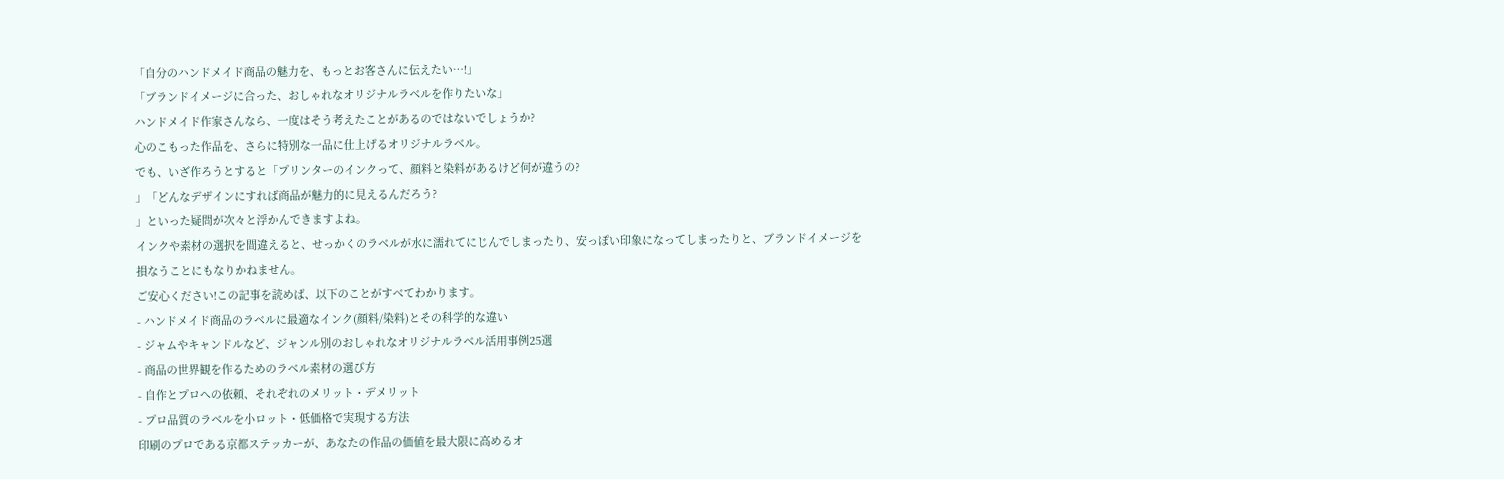「自分のハンドメイド商品の魅力を、もっとお客さんに伝えたい…!」
「ブランドイメージに合った、おしゃれなオリジナルラベルを作りたいな」
ハンドメイド作家さんなら、一度はそう考えたことがあるのではないでしょうか?
心のこもった作品を、さらに特別な一品に仕上げるオリジナルラベル。
でも、いざ作ろうとすると「プリンターのインクって、顔料と染料があるけど何が違うの?
」「どんなデザインにすれば商品が魅力的に見えるんだろう?
」といった疑問が次々と浮かんできますよね。
インクや素材の選択を間違えると、せっかくのラベルが水に濡れてにじんでしまったり、安っぽい印象になってしまったりと、ブランドイメージを損なうことにもなりかねません。
ご安心ください!この記事を読めば、以下のことがすべてわかります。
- ハンドメイド商品のラベルに最適なインク(顔料/染料)とその科学的な違い
- ジャムやキャンドルなど、ジャンル別のおしゃれなオリジナルラベル活用事例25選
- 商品の世界観を作るためのラベル素材の選び方
- 自作とプロへの依頼、それぞれのメリット・デメリット
- プロ品質のラベルを小ロット・低価格で実現する方法
印刷のプロである京都ステッカーが、あなたの作品の価値を最大限に高めるオ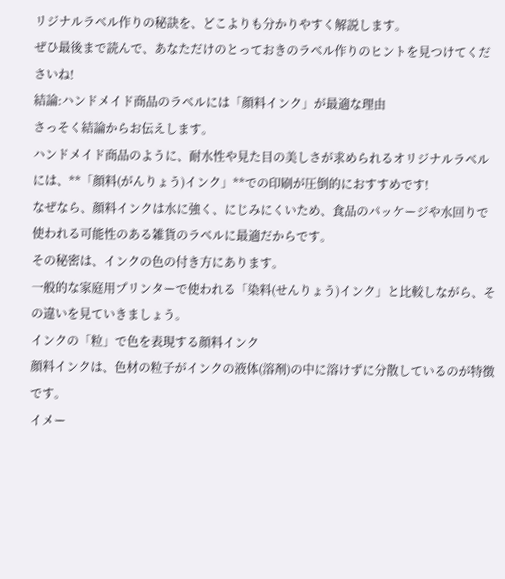リジナルラベル作りの秘訣を、どこよりも分かりやすく解説します。
ぜひ最後まで読んで、あなただけのとっておきのラベル作りのヒントを見つけてくださいね!
結論:ハンドメイド商品のラベルには「顔料インク」が最適な理由
さっそく結論からお伝えします。
ハンドメイド商品のように、耐水性や見た目の美しさが求められるオリジナルラベルには、**「顔料(がんりょう)インク」**での印刷が圧倒的におすすめです!
なぜなら、顔料インクは水に強く、にじみにくいため、食品のパッケージや水回りで使われる可能性のある雑貨のラベルに最適だからです。
その秘密は、インクの色の付き方にあります。
一般的な家庭用プリンターで使われる「染料(せんりょう)インク」と比較しながら、その違いを見ていきましょう。
インクの「粒」で色を表現する顔料インク
顔料インクは、色材の粒子がインクの液体(溶剤)の中に溶けずに分散しているのが特徴です。
イメー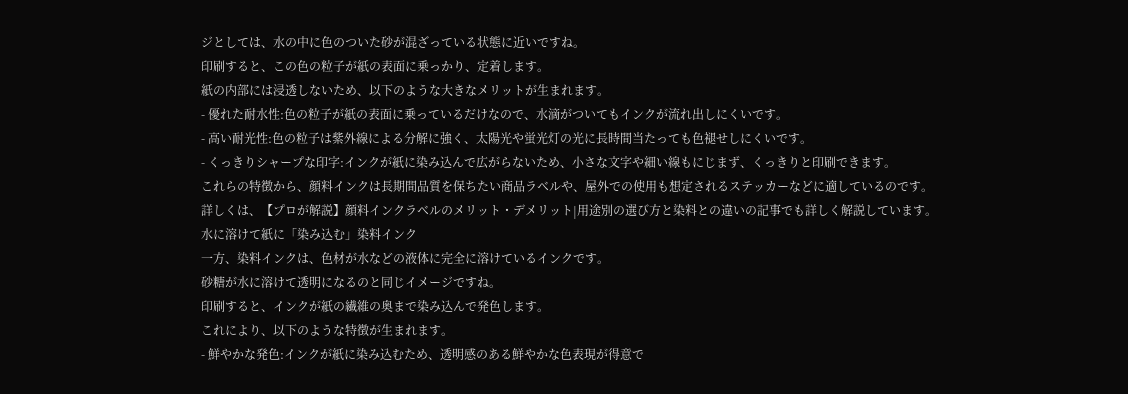ジとしては、水の中に色のついた砂が混ざっている状態に近いですね。
印刷すると、この色の粒子が紙の表面に乗っかり、定着します。
紙の内部には浸透しないため、以下のような大きなメリットが生まれます。
- 優れた耐水性:色の粒子が紙の表面に乗っているだけなので、水滴がついてもインクが流れ出しにくいです。
- 高い耐光性:色の粒子は紫外線による分解に強く、太陽光や蛍光灯の光に長時間当たっても色褪せしにくいです。
- くっきりシャープな印字:インクが紙に染み込んで広がらないため、小さな文字や細い線もにじまず、くっきりと印刷できます。
これらの特徴から、顔料インクは長期間品質を保ちたい商品ラベルや、屋外での使用も想定されるステッカーなどに適しているのです。
詳しくは、【プロが解説】顔料インクラベルのメリット・デメリット|用途別の選び方と染料との違いの記事でも詳しく解説しています。
水に溶けて紙に「染み込む」染料インク
一方、染料インクは、色材が水などの液体に完全に溶けているインクです。
砂糖が水に溶けて透明になるのと同じイメージですね。
印刷すると、インクが紙の繊維の奥まで染み込んで発色します。
これにより、以下のような特徴が生まれます。
- 鮮やかな発色:インクが紙に染み込むため、透明感のある鮮やかな色表現が得意で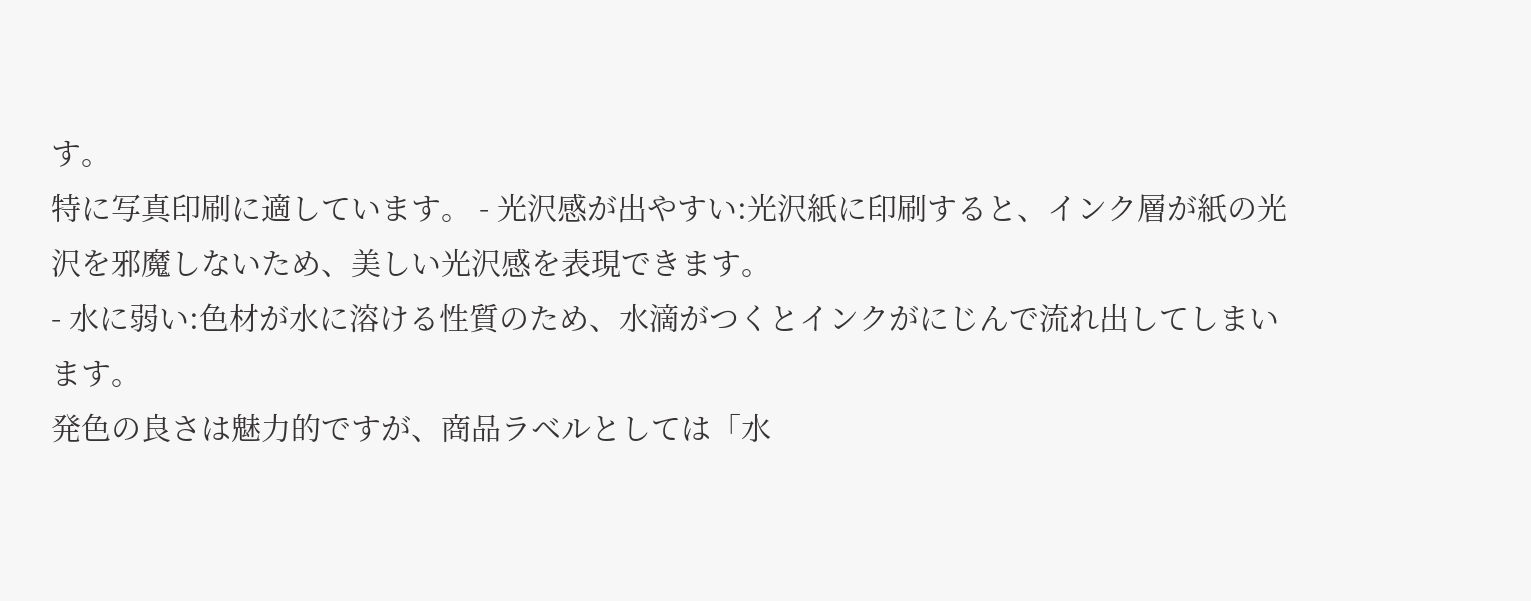す。
特に写真印刷に適しています。 - 光沢感が出やすい:光沢紙に印刷すると、インク層が紙の光沢を邪魔しないため、美しい光沢感を表現できます。
- 水に弱い:色材が水に溶ける性質のため、水滴がつくとインクがにじんで流れ出してしまいます。
発色の良さは魅力的ですが、商品ラベルとしては「水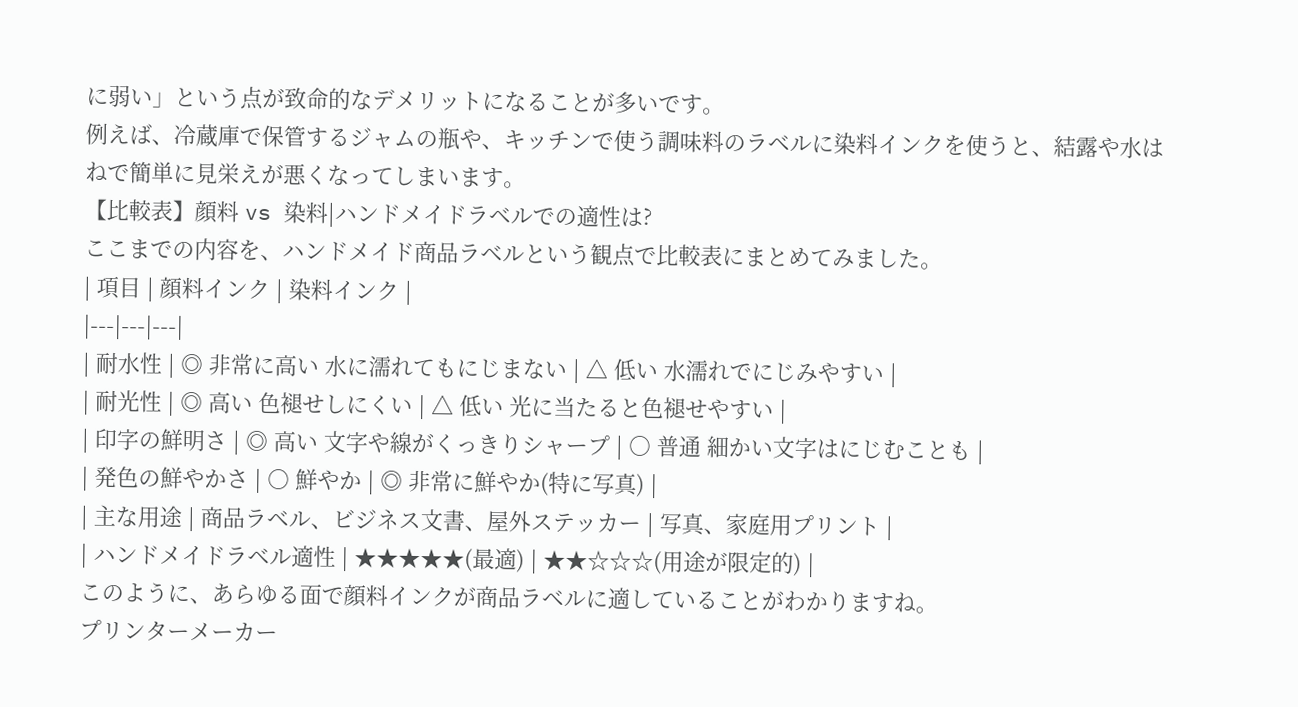に弱い」という点が致命的なデメリットになることが多いです。
例えば、冷蔵庫で保管するジャムの瓶や、キッチンで使う調味料のラベルに染料インクを使うと、結露や水はねで簡単に見栄えが悪くなってしまいます。
【比較表】顔料 vs 染料|ハンドメイドラベルでの適性は?
ここまでの内容を、ハンドメイド商品ラベルという観点で比較表にまとめてみました。
| 項目 | 顔料インク | 染料インク |
|---|---|---|
| 耐水性 | ◎ 非常に高い 水に濡れてもにじまない | △ 低い 水濡れでにじみやすい |
| 耐光性 | ◎ 高い 色褪せしにくい | △ 低い 光に当たると色褪せやすい |
| 印字の鮮明さ | ◎ 高い 文字や線がくっきりシャープ | ○ 普通 細かい文字はにじむことも |
| 発色の鮮やかさ | ○ 鮮やか | ◎ 非常に鮮やか(特に写真) |
| 主な用途 | 商品ラベル、ビジネス文書、屋外ステッカー | 写真、家庭用プリント |
| ハンドメイドラベル適性 | ★★★★★(最適) | ★★☆☆☆(用途が限定的) |
このように、あらゆる面で顔料インクが商品ラベルに適していることがわかりますね。
プリンターメーカー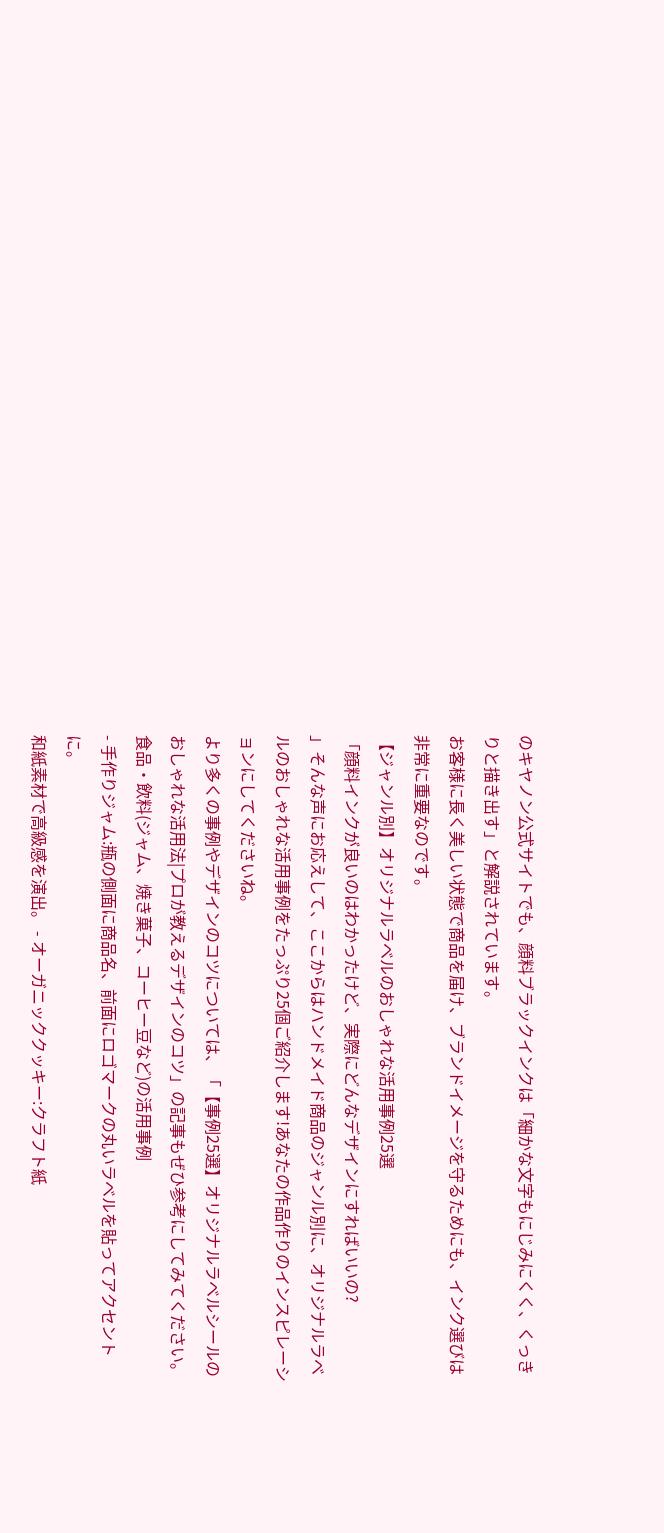のキヤノン公式サイトでも、顔料ブラックインクは「細かな文字もにじみにくく、くっきりと描き出す」と解説されています。
お客様に長く美しい状態で商品を届け、ブランドイメージを守るためにも、インク選びは非常に重要なのです。
【ジャンル別】オリジナルラベルのおしゃれな活用事例25選
「顔料インクが良いのはわかったけど、実際にどんなデザインにすればいいの?
」そんな声にお応えして、ここからはハンドメイド商品のジャンル別に、オリジナルラベルのおしゃれな活用事例をたっぷり25個ご紹介します!あなたの作品作りのインスピレーションにしてくださいね。
より多くの事例やデザインのコツについては、「【事例25選】オリジナルラベルシールのおしゃれな活用法|プロが教えるデザインのコツ」の記事もぜひ参考にしてみてください。
食品・飲料(ジャム、焼き菓子、コーヒー豆など)の活用事例
- 手作りジャム:瓶の側面に商品名、前面にロゴマークの丸いラベルを貼ってアクセントに。
和紙素材で高級感を演出。 - オーガニッククッキー:クラフト紙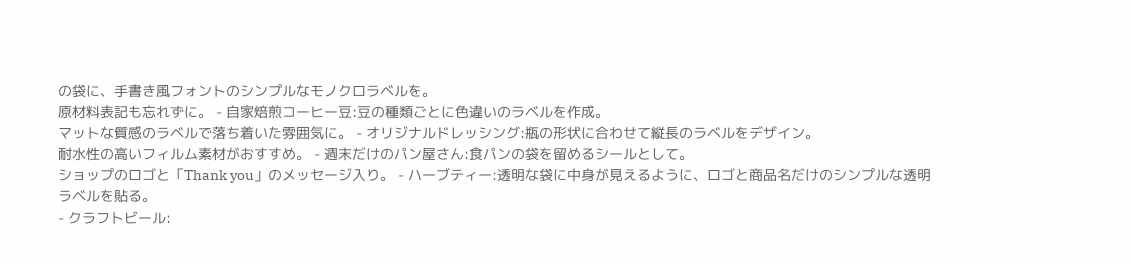の袋に、手書き風フォントのシンプルなモノクロラベルを。
原材料表記も忘れずに。 - 自家焙煎コーヒー豆:豆の種類ごとに色違いのラベルを作成。
マットな質感のラベルで落ち着いた雰囲気に。 - オリジナルドレッシング:瓶の形状に合わせて縦長のラベルをデザイン。
耐水性の高いフィルム素材がおすすめ。 - 週末だけのパン屋さん:食パンの袋を留めるシールとして。
ショップのロゴと「Thank you」のメッセージ入り。 - ハーブティー:透明な袋に中身が見えるように、ロゴと商品名だけのシンプルな透明ラベルを貼る。
- クラフトビール: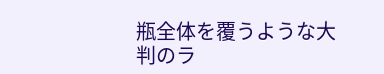瓶全体を覆うような大判のラ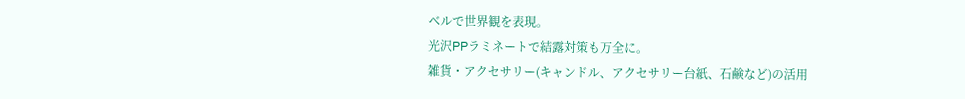ベルで世界観を表現。
光沢PPラミネートで結露対策も万全に。
雑貨・アクセサリー(キャンドル、アクセサリー台紙、石鹸など)の活用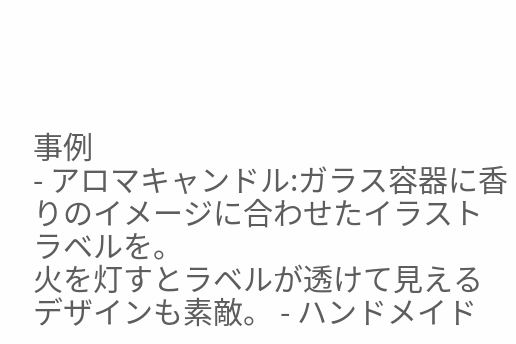事例
- アロマキャンドル:ガラス容器に香りのイメージに合わせたイラストラベルを。
火を灯すとラベルが透けて見えるデザインも素敵。 - ハンドメイド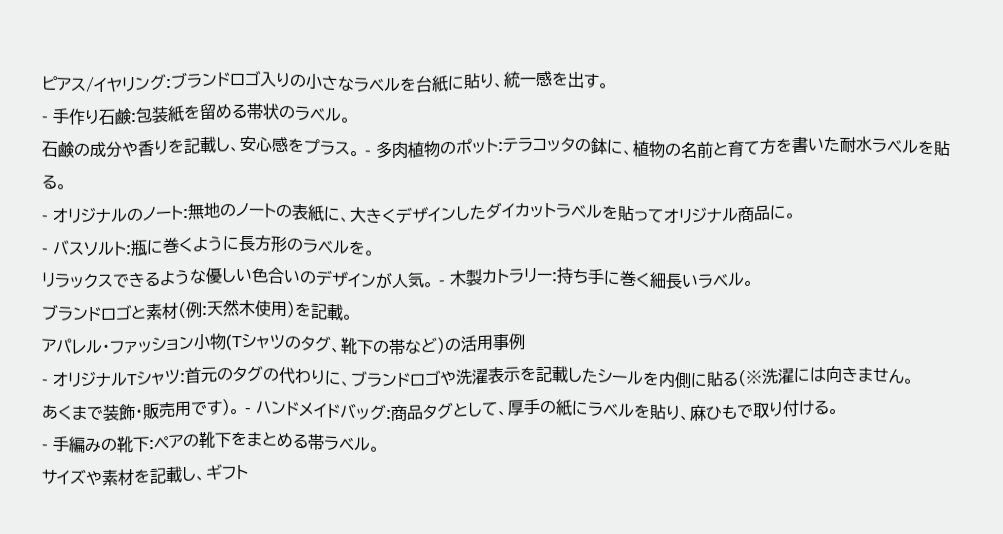ピアス/イヤリング:ブランドロゴ入りの小さなラベルを台紙に貼り、統一感を出す。
- 手作り石鹸:包装紙を留める帯状のラベル。
石鹸の成分や香りを記載し、安心感をプラス。 - 多肉植物のポット:テラコッタの鉢に、植物の名前と育て方を書いた耐水ラベルを貼る。
- オリジナルのノート:無地のノートの表紙に、大きくデザインしたダイカットラベルを貼ってオリジナル商品に。
- バスソルト:瓶に巻くように長方形のラベルを。
リラックスできるような優しい色合いのデザインが人気。 - 木製カトラリー:持ち手に巻く細長いラベル。
ブランドロゴと素材(例:天然木使用)を記載。
アパレル・ファッション小物(Tシャツのタグ、靴下の帯など)の活用事例
- オリジナルTシャツ:首元のタグの代わりに、ブランドロゴや洗濯表示を記載したシールを内側に貼る(※洗濯には向きません。
あくまで装飾・販売用です)。 - ハンドメイドバッグ:商品タグとして、厚手の紙にラベルを貼り、麻ひもで取り付ける。
- 手編みの靴下:ペアの靴下をまとめる帯ラベル。
サイズや素材を記載し、ギフト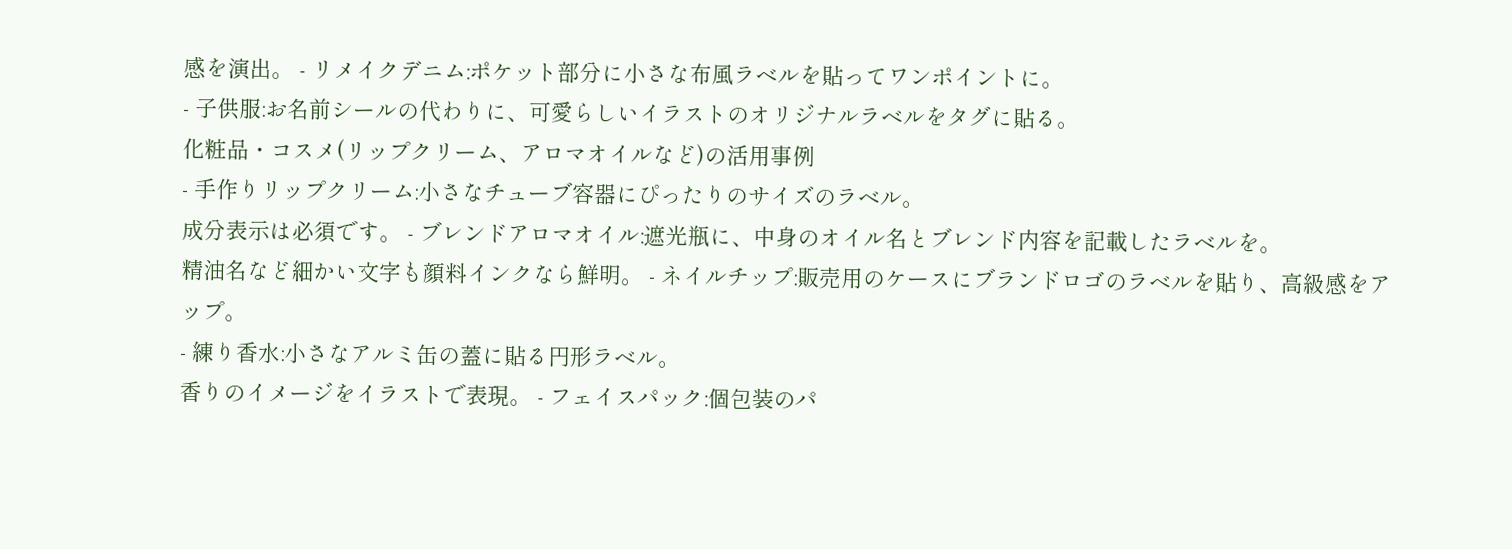感を演出。 - リメイクデニム:ポケット部分に小さな布風ラベルを貼ってワンポイントに。
- 子供服:お名前シールの代わりに、可愛らしいイラストのオリジナルラベルをタグに貼る。
化粧品・コスメ(リップクリーム、アロマオイルなど)の活用事例
- 手作りリップクリーム:小さなチューブ容器にぴったりのサイズのラベル。
成分表示は必須です。 - ブレンドアロマオイル:遮光瓶に、中身のオイル名とブレンド内容を記載したラベルを。
精油名など細かい文字も顔料インクなら鮮明。 - ネイルチップ:販売用のケースにブランドロゴのラベルを貼り、高級感をアップ。
- 練り香水:小さなアルミ缶の蓋に貼る円形ラベル。
香りのイメージをイラストで表現。 - フェイスパック:個包装のパ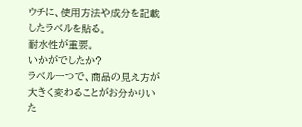ウチに、使用方法や成分を記載したラベルを貼る。
耐水性が重要。
いかがでしたか?
ラベル一つで、商品の見え方が大きく変わることがお分かりいた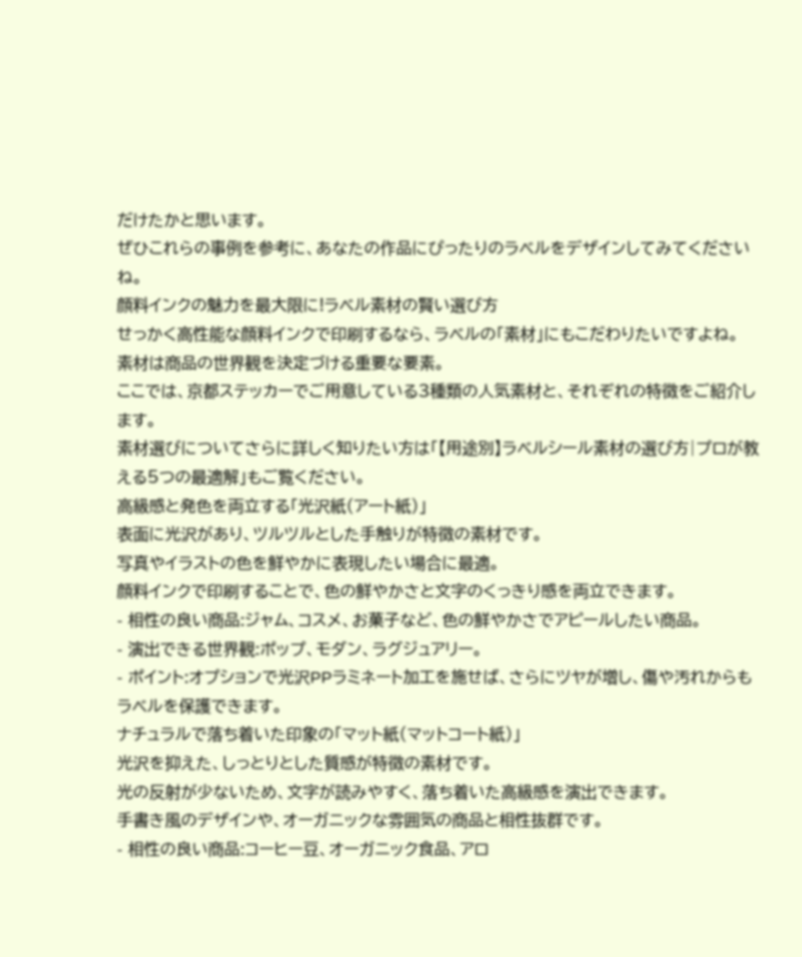だけたかと思います。
ぜひこれらの事例を参考に、あなたの作品にぴったりのラベルをデザインしてみてくださいね。
顔料インクの魅力を最大限に!ラベル素材の賢い選び方
せっかく高性能な顔料インクで印刷するなら、ラベルの「素材」にもこだわりたいですよね。
素材は商品の世界観を決定づける重要な要素。
ここでは、京都ステッカーでご用意している3種類の人気素材と、それぞれの特徴をご紹介します。
素材選びについてさらに詳しく知りたい方は「【用途別】ラベルシール素材の選び方|プロが教える5つの最適解」もご覧ください。
高級感と発色を両立する「光沢紙(アート紙)」
表面に光沢があり、ツルツルとした手触りが特徴の素材です。
写真やイラストの色を鮮やかに表現したい場合に最適。
顔料インクで印刷することで、色の鮮やかさと文字のくっきり感を両立できます。
- 相性の良い商品:ジャム、コスメ、お菓子など、色の鮮やかさでアピールしたい商品。
- 演出できる世界観:ポップ、モダン、ラグジュアリー。
- ポイント:オプションで光沢PPラミネート加工を施せば、さらにツヤが増し、傷や汚れからもラベルを保護できます。
ナチュラルで落ち着いた印象の「マット紙(マットコート紙)」
光沢を抑えた、しっとりとした質感が特徴の素材です。
光の反射が少ないため、文字が読みやすく、落ち着いた高級感を演出できます。
手書き風のデザインや、オーガニックな雰囲気の商品と相性抜群です。
- 相性の良い商品:コーヒー豆、オーガニック食品、アロ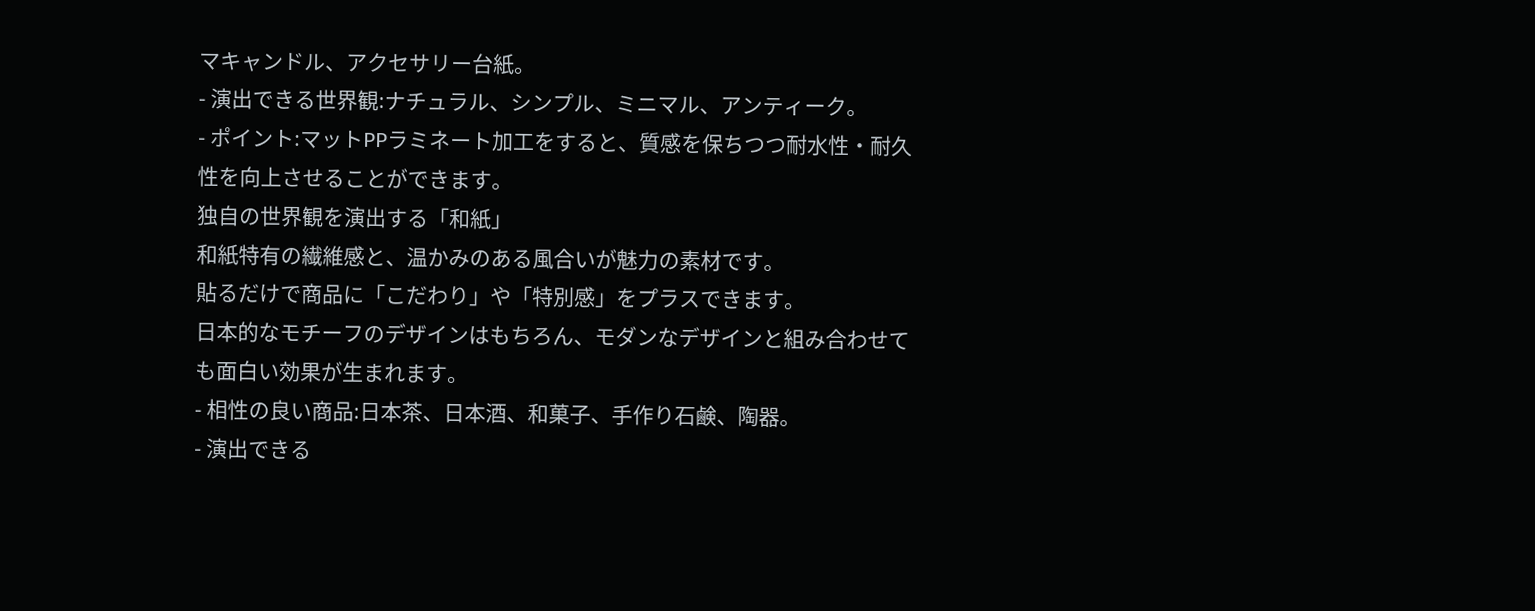マキャンドル、アクセサリー台紙。
- 演出できる世界観:ナチュラル、シンプル、ミニマル、アンティーク。
- ポイント:マットPPラミネート加工をすると、質感を保ちつつ耐水性・耐久性を向上させることができます。
独自の世界観を演出する「和紙」
和紙特有の繊維感と、温かみのある風合いが魅力の素材です。
貼るだけで商品に「こだわり」や「特別感」をプラスできます。
日本的なモチーフのデザインはもちろん、モダンなデザインと組み合わせても面白い効果が生まれます。
- 相性の良い商品:日本茶、日本酒、和菓子、手作り石鹸、陶器。
- 演出できる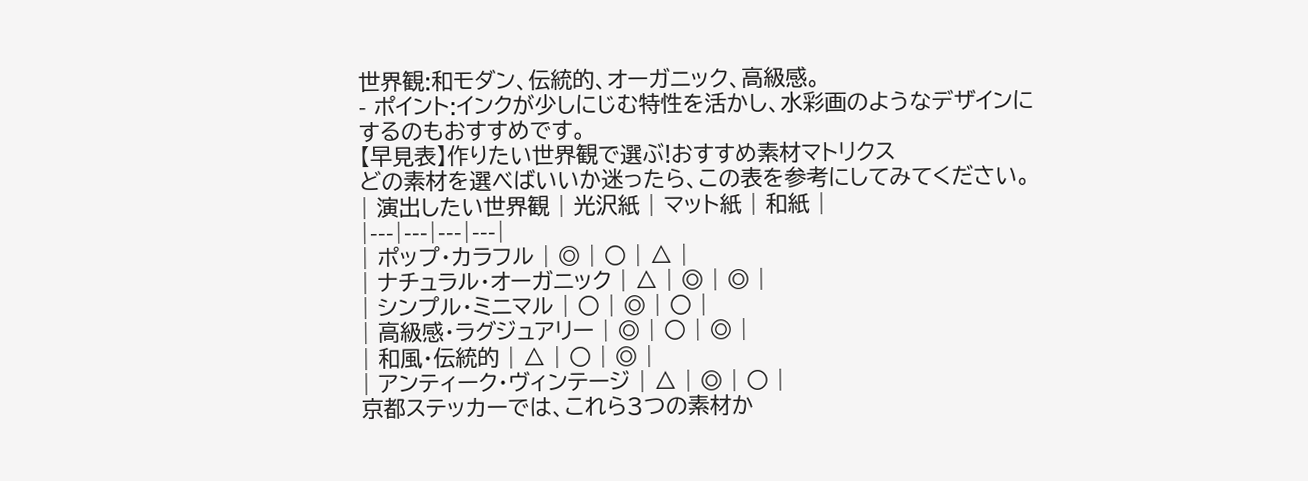世界観:和モダン、伝統的、オーガニック、高級感。
- ポイント:インクが少しにじむ特性を活かし、水彩画のようなデザインにするのもおすすめです。
【早見表】作りたい世界観で選ぶ!おすすめ素材マトリクス
どの素材を選べばいいか迷ったら、この表を参考にしてみてください。
| 演出したい世界観 | 光沢紙 | マット紙 | 和紙 |
|---|---|---|---|
| ポップ・カラフル | ◎ | ○ | △ |
| ナチュラル・オーガニック | △ | ◎ | ◎ |
| シンプル・ミニマル | ○ | ◎ | ○ |
| 高級感・ラグジュアリー | ◎ | ○ | ◎ |
| 和風・伝統的 | △ | ○ | ◎ |
| アンティーク・ヴィンテージ | △ | ◎ | ○ |
京都ステッカーでは、これら3つの素材か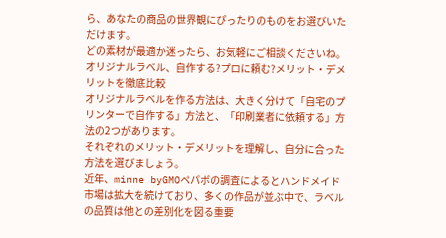ら、あなたの商品の世界観にぴったりのものをお選びいただけます。
どの素材が最適か迷ったら、お気軽にご相談くださいね。
オリジナルラベル、自作する?プロに頼む?メリット・デメリットを徹底比較
オリジナルラベルを作る方法は、大きく分けて「自宅のプリンターで自作する」方法と、「印刷業者に依頼する」方法の2つがあります。
それぞれのメリット・デメリットを理解し、自分に合った方法を選びましょう。
近年、minne byGMOペパボの調査によるとハンドメイド市場は拡大を続けており、多くの作品が並ぶ中で、ラベルの品質は他との差別化を図る重要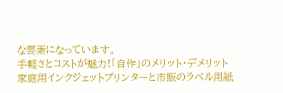な要素になっています。
手軽さとコストが魅力!「自作」のメリット・デメリット
家庭用インクジェットプリンターと市販のラベル用紙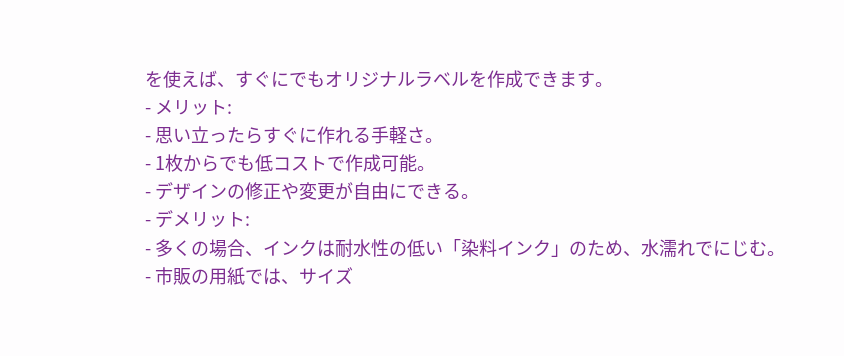を使えば、すぐにでもオリジナルラベルを作成できます。
- メリット:
- 思い立ったらすぐに作れる手軽さ。
- 1枚からでも低コストで作成可能。
- デザインの修正や変更が自由にできる。
- デメリット:
- 多くの場合、インクは耐水性の低い「染料インク」のため、水濡れでにじむ。
- 市販の用紙では、サイズ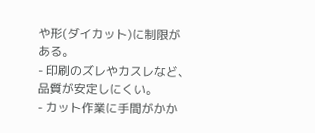や形(ダイカット)に制限がある。
- 印刷のズレやカスレなど、品質が安定しにくい。
- カット作業に手間がかか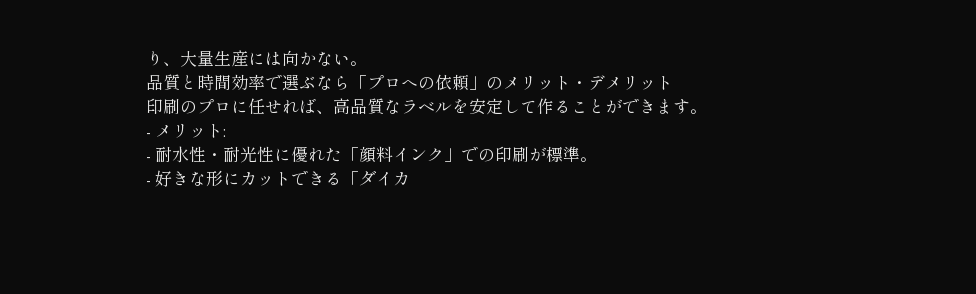り、大量生産には向かない。
品質と時間効率で選ぶなら「プロへの依頼」のメリット・デメリット
印刷のプロに任せれば、高品質なラベルを安定して作ることができます。
- メリット:
- 耐水性・耐光性に優れた「顔料インク」での印刷が標準。
- 好きな形にカットできる「ダイカ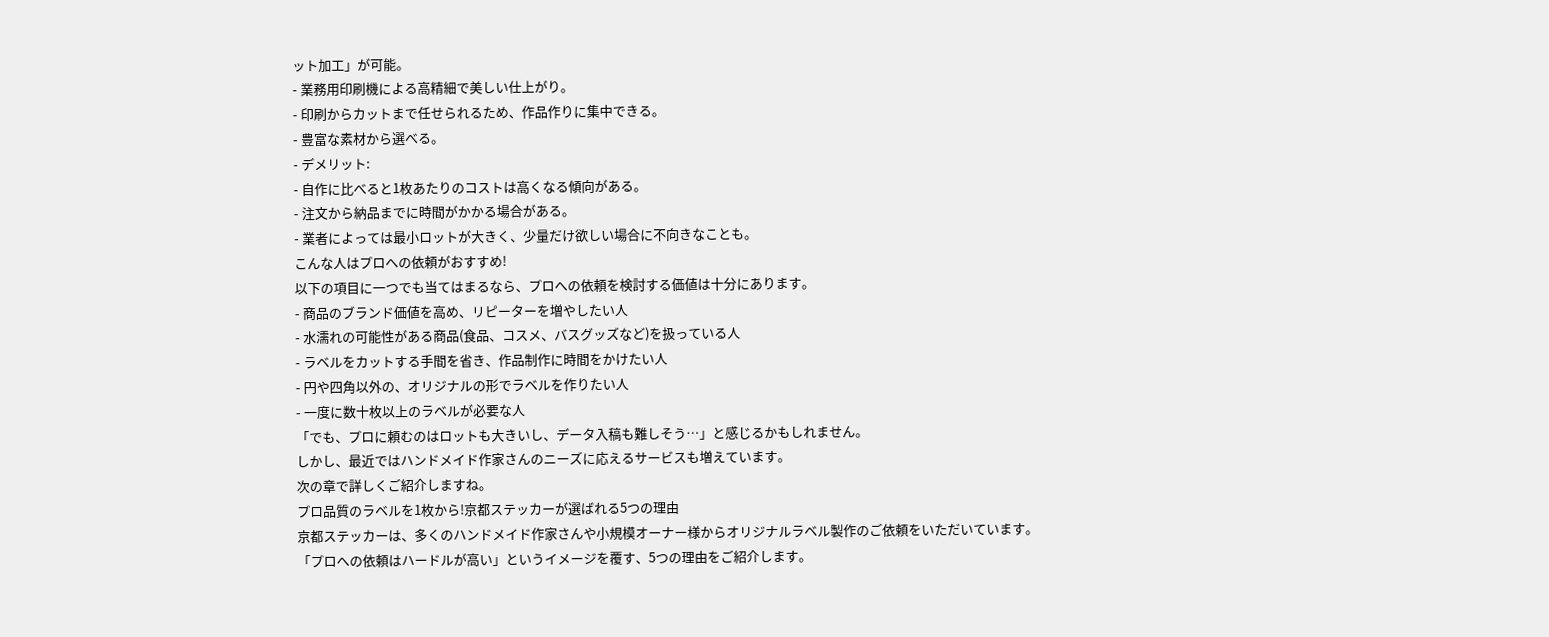ット加工」が可能。
- 業務用印刷機による高精細で美しい仕上がり。
- 印刷からカットまで任せられるため、作品作りに集中できる。
- 豊富な素材から選べる。
- デメリット:
- 自作に比べると1枚あたりのコストは高くなる傾向がある。
- 注文から納品までに時間がかかる場合がある。
- 業者によっては最小ロットが大きく、少量だけ欲しい場合に不向きなことも。
こんな人はプロへの依頼がおすすめ!
以下の項目に一つでも当てはまるなら、プロへの依頼を検討する価値は十分にあります。
- 商品のブランド価値を高め、リピーターを増やしたい人
- 水濡れの可能性がある商品(食品、コスメ、バスグッズなど)を扱っている人
- ラベルをカットする手間を省き、作品制作に時間をかけたい人
- 円や四角以外の、オリジナルの形でラベルを作りたい人
- 一度に数十枚以上のラベルが必要な人
「でも、プロに頼むのはロットも大きいし、データ入稿も難しそう…」と感じるかもしれません。
しかし、最近ではハンドメイド作家さんのニーズに応えるサービスも増えています。
次の章で詳しくご紹介しますね。
プロ品質のラベルを1枚から!京都ステッカーが選ばれる5つの理由
京都ステッカーは、多くのハンドメイド作家さんや小規模オーナー様からオリジナルラベル製作のご依頼をいただいています。
「プロへの依頼はハードルが高い」というイメージを覆す、5つの理由をご紹介します。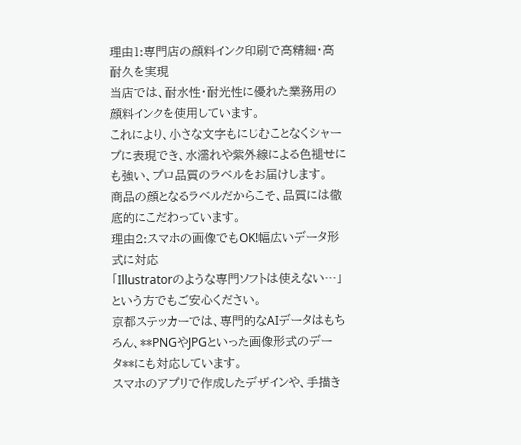理由1:専門店の顔料インク印刷で高精細・高耐久を実現
当店では、耐水性・耐光性に優れた業務用の顔料インクを使用しています。
これにより、小さな文字もにじむことなくシャープに表現でき、水濡れや紫外線による色褪せにも強い、プロ品質のラベルをお届けします。
商品の顔となるラベルだからこそ、品質には徹底的にこだわっています。
理由2:スマホの画像でもOK!幅広いデータ形式に対応
「Illustratorのような専門ソフトは使えない…」という方でもご安心ください。
京都ステッカーでは、専門的なAIデータはもちろん、**PNGやJPGといった画像形式のデータ**にも対応しています。
スマホのアプリで作成したデザインや、手描き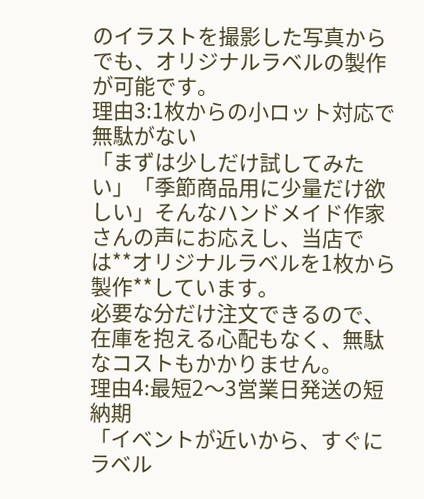のイラストを撮影した写真からでも、オリジナルラベルの製作が可能です。
理由3:1枚からの小ロット対応で無駄がない
「まずは少しだけ試してみたい」「季節商品用に少量だけ欲しい」そんなハンドメイド作家さんの声にお応えし、当店では**オリジナルラベルを1枚から製作**しています。
必要な分だけ注文できるので、在庫を抱える心配もなく、無駄なコストもかかりません。
理由4:最短2〜3営業日発送の短納期
「イベントが近いから、すぐにラベル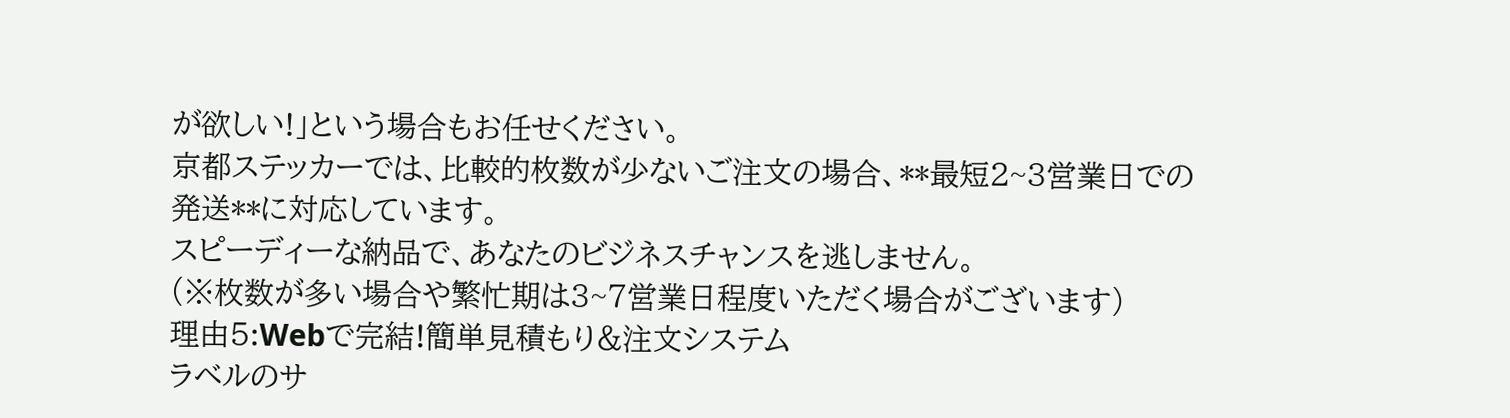が欲しい!」という場合もお任せください。
京都ステッカーでは、比較的枚数が少ないご注文の場合、**最短2~3営業日での発送**に対応しています。
スピーディーな納品で、あなたのビジネスチャンスを逃しません。
(※枚数が多い場合や繁忙期は3~7営業日程度いただく場合がございます)
理由5:Webで完結!簡単見積もり&注文システム
ラベルのサ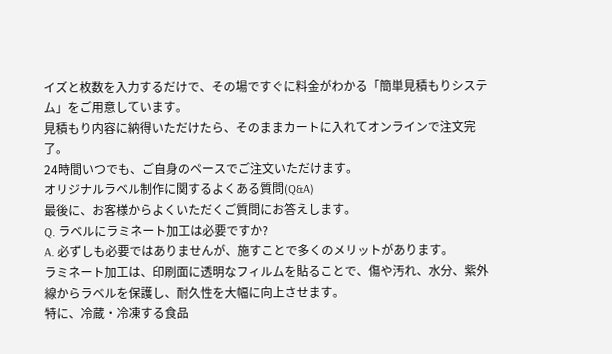イズと枚数を入力するだけで、その場ですぐに料金がわかる「簡単見積もりシステム」をご用意しています。
見積もり内容に納得いただけたら、そのままカートに入れてオンラインで注文完了。
24時間いつでも、ご自身のペースでご注文いただけます。
オリジナルラベル制作に関するよくある質問(Q&A)
最後に、お客様からよくいただくご質問にお答えします。
Q. ラベルにラミネート加工は必要ですか?
A. 必ずしも必要ではありませんが、施すことで多くのメリットがあります。
ラミネート加工は、印刷面に透明なフィルムを貼ることで、傷や汚れ、水分、紫外線からラベルを保護し、耐久性を大幅に向上させます。
特に、冷蔵・冷凍する食品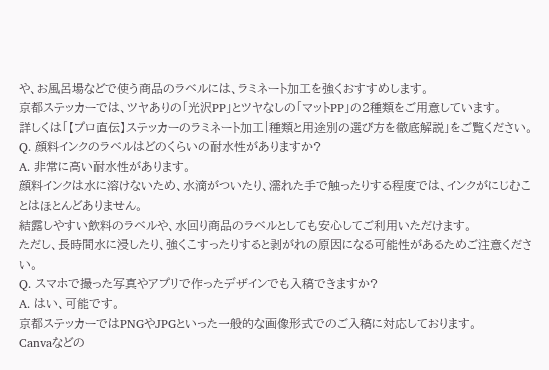や、お風呂場などで使う商品のラベルには、ラミネート加工を強くおすすめします。
京都ステッカーでは、ツヤありの「光沢PP」とツヤなしの「マットPP」の2種類をご用意しています。
詳しくは「【プロ直伝】ステッカーのラミネート加工|種類と用途別の選び方を徹底解説」をご覧ください。
Q. 顔料インクのラベルはどのくらいの耐水性がありますか?
A. 非常に高い耐水性があります。
顔料インクは水に溶けないため、水滴がついたり、濡れた手で触ったりする程度では、インクがにじむことはほとんどありません。
結露しやすい飲料のラベルや、水回り商品のラベルとしても安心してご利用いただけます。
ただし、長時間水に浸したり、強くこすったりすると剥がれの原因になる可能性があるためご注意ください。
Q. スマホで撮った写真やアプリで作ったデザインでも入稿できますか?
A. はい、可能です。
京都ステッカーではPNGやJPGといった一般的な画像形式でのご入稿に対応しております。
Canvaなどの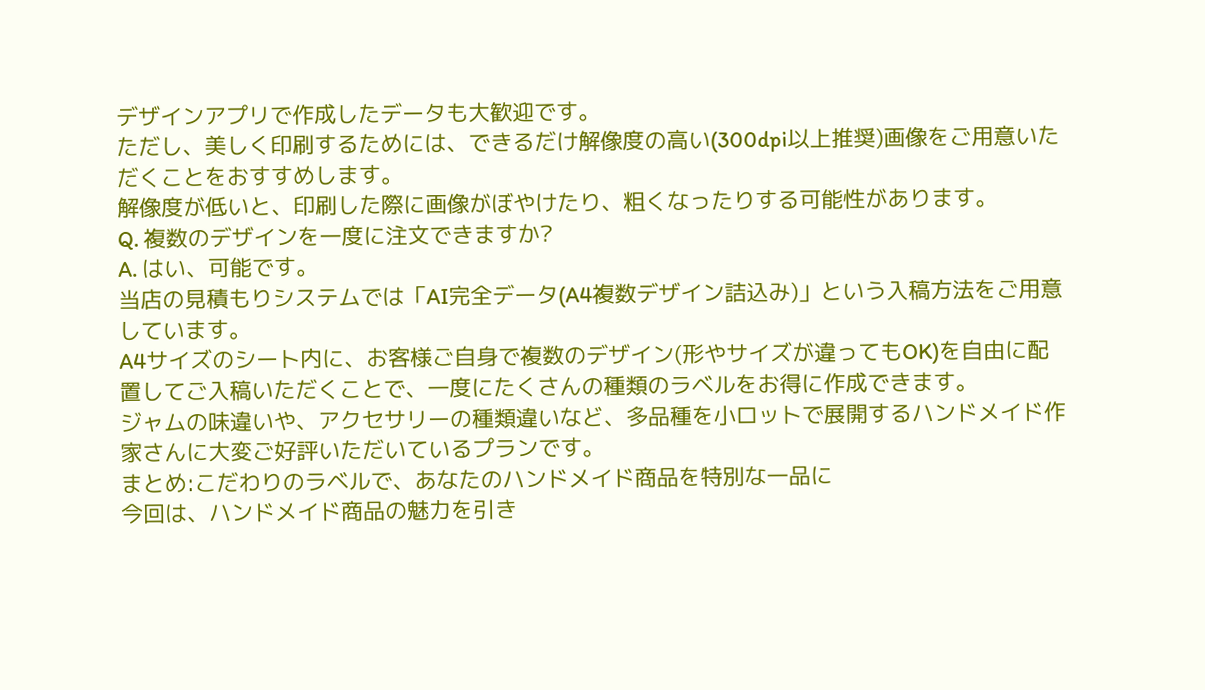デザインアプリで作成したデータも大歓迎です。
ただし、美しく印刷するためには、できるだけ解像度の高い(300dpi以上推奨)画像をご用意いただくことをおすすめします。
解像度が低いと、印刷した際に画像がぼやけたり、粗くなったりする可能性があります。
Q. 複数のデザインを一度に注文できますか?
A. はい、可能です。
当店の見積もりシステムでは「AI完全データ(A4複数デザイン詰込み)」という入稿方法をご用意しています。
A4サイズのシート内に、お客様ご自身で複数のデザイン(形やサイズが違ってもOK)を自由に配置してご入稿いただくことで、一度にたくさんの種類のラベルをお得に作成できます。
ジャムの味違いや、アクセサリーの種類違いなど、多品種を小ロットで展開するハンドメイド作家さんに大変ご好評いただいているプランです。
まとめ:こだわりのラベルで、あなたのハンドメイド商品を特別な一品に
今回は、ハンドメイド商品の魅力を引き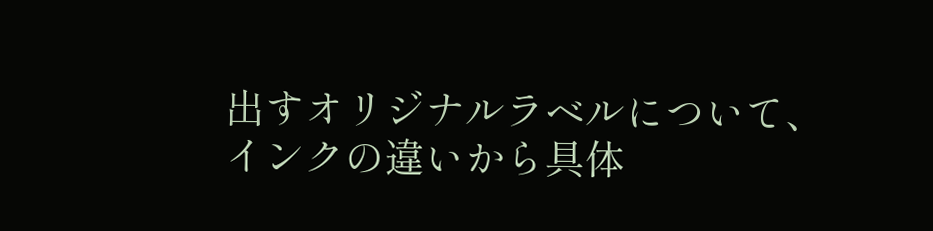出すオリジナルラベルについて、インクの違いから具体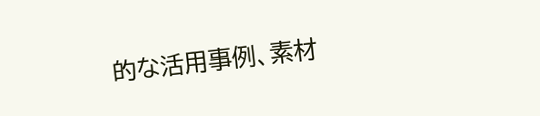的な活用事例、素材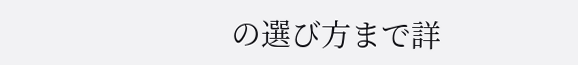の選び方まで詳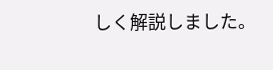しく解説しました。